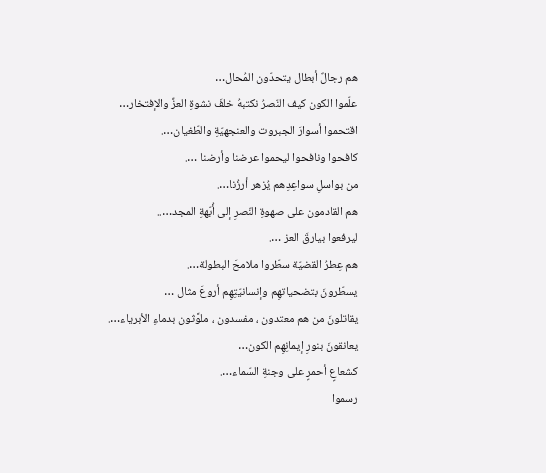هم رجالٌ أبطال يتحدّون المُحال…
علّموا الكون كيف النّصرُ نكتبهُ خلفَ نشوةِ العزِّ والإفتخار…
اقتحموا أسوارَ الجبروت والعنجهيّةِ والطّغيان….
كافحوا ونافحوا ليحموا عرضنا وأرضنا ….
من بواسلِ سواعِدِهم يُزهر أرزُنا….
هم القادمون على صهوةِ النّصرِ إلى أُبّهةِ المجد…..
ليرفعوا بيارقَ العز ….
هم عِطرُ القضيّة سطّروا ملامحَ البطولة….
يسطّرونَ بتضحياتهِم وإنسانيّتِهِم أروعَ مثال …
يقاتلونَ من هم معتدون ، مفسدون ، ملوَّثون بدماءِ الأبرياء….
يعانقونَ بنورِ إيمانِهِم الكون…
كشعاعٍ أحمرٍ على وجنةِ السّماء….
رسموا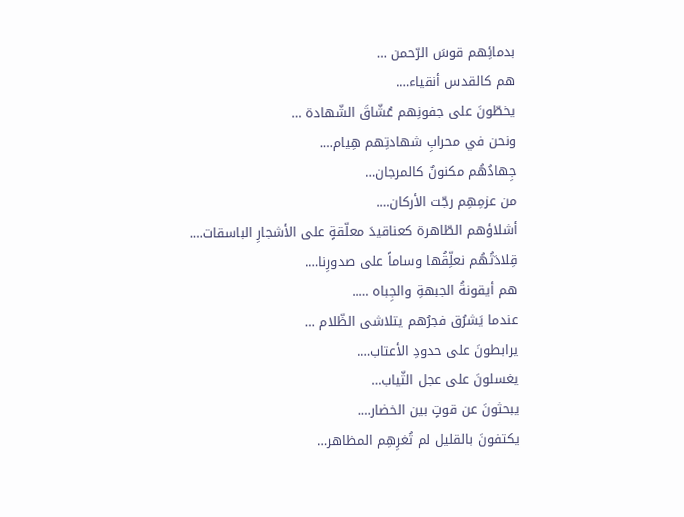بدمائِهم قوسَ الرّحمن …
هم كالقدس أنقياء….
يخطّونَ على جفونِهم عُشّاقَ الشّهادة …
ونحن في محرابِ شهادتِهم هِيام….
جِهادُهُم مكنونٌ كالمرجان…
من عزمِهِم رجّت الأركان….
أشلاؤهم الطّاهرة كعناقيدَ معلّقةٍ على الأشجارِ الباسقات….
قِلادَتُهُم نعلِّقُها وساماً على صدورِنا….
هم أيقونةُ الجبهةِ والجِباه …..
عندما يَشرُق فجرُهم يتلاشى الظّلام …
يرابطونَ على حدودِ الأعتاب….
يغسلونَ على عجل الثّياب…
يبحثونَ عن قوتٍ بين الخضار….
يكتفونَ بالقليل لم تُغرِهِم المظاهر…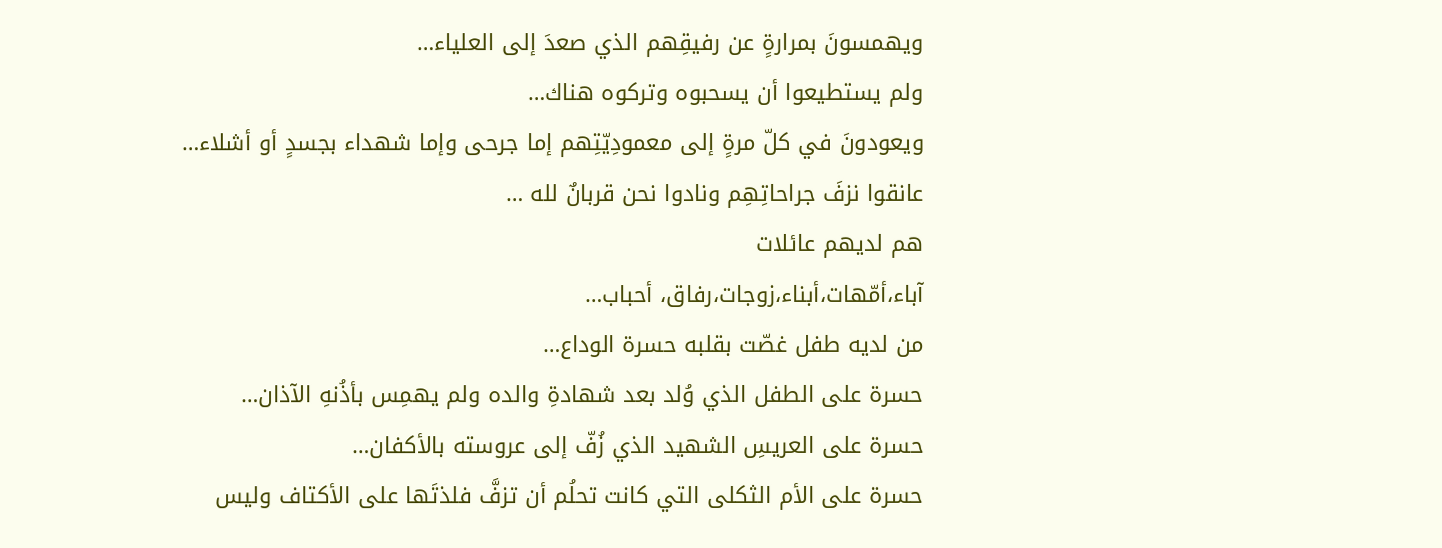ويهمسونَ بمرارةٍ عن رفيقِهم الذي صعدَ إلى العلياء…
ولم يستطيعوا أن يسحبوه وتركوه هناك…
ويعودونَ في كلّ مرةٍ إلى معمودِيّتِهم إما جرحى وإما شهداء بجسدٍ أو أشلاء…
عانقوا نزفَ جراحاتِهِم ونادوا نحن قربانٌ لله …
هم لديهم عائلات
آباء،أمّهات،أبناء،زوجات،رفاق، أحباب…
من لديه طفل غصّت بقلبه حسرة الوداع…
حسرة على الطفل الذي وُلد بعد شهادةِ والده ولم يهمِس بأذُنهِ الآذان…
حسرة على العريسِ الشهيد الذي زُفّ إلى عروسته بالأكفان…
حسرة على الأم الثكلى التي كانت تحلُم أن تزفَّ فلذتَها على الأكتاف وليس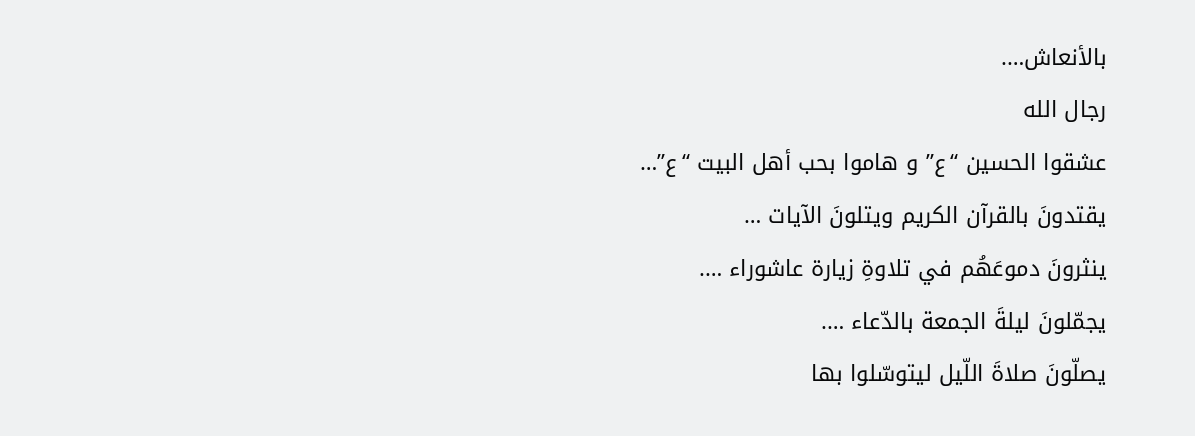بالأنعاش….
رجال الله
عشقوا الحسين “ع” و هاموا بحب أهل البيت “ع”…
يقتدونَ بالقرآن الكريم ويتلونَ الآيات …
ينثرونَ دموعَهُم في تلاوةِ زيارة عاشوراء ….
يجمّلونَ ليلةَ الجمعة بالدّعاء ….
يصلّونَ صلاةَ اللّيل ليتوسّلوا بها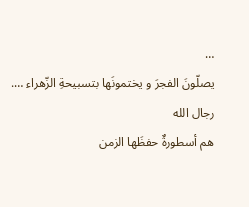…
يصلّونَ الفجرَ و يختمونَها بتسبيحةِ الزّهراء ….
رجال الله
هم أسطورةٌ حفظَها الزمن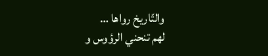والتّاريخ رواها …
لهم تنحني الرؤوس و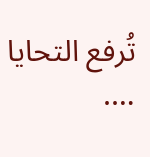تُرفع التحايا ….